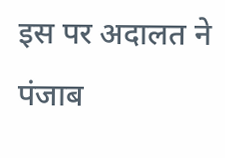इस पर अदालत ने पंजाब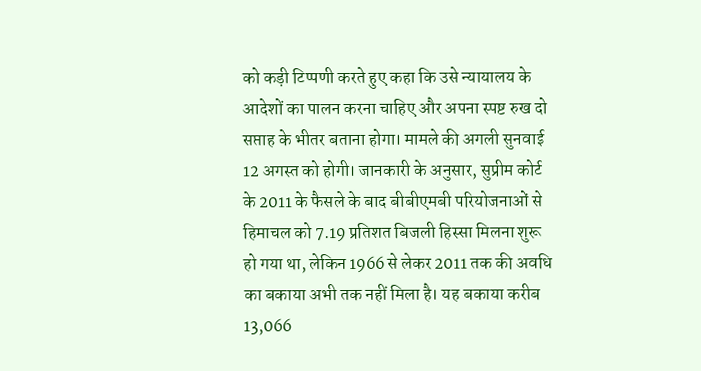को कड़ी टिप्पणी करते हुए कहा कि उसे न्यायालय के आदेशों का पालन करना चाहिए और अपना स्पष्ट रुख दो सप्ताह के भीतर बताना होगा। मामले की अगली सुनवाई 12 अगस्त को होगी। जानकारी के अनुसार, सुप्रीम कोर्ट के 2011 के फैसले के बाद बीबीएमबी परियोजनाओं से हिमाचल को 7.19 प्रतिशत बिजली हिस्सा मिलना शुरू हो गया था, लेकिन 1966 से लेकर 2011 तक की अवधि का बकाया अभी तक नहीं मिला है। यह बकाया करीब 13,066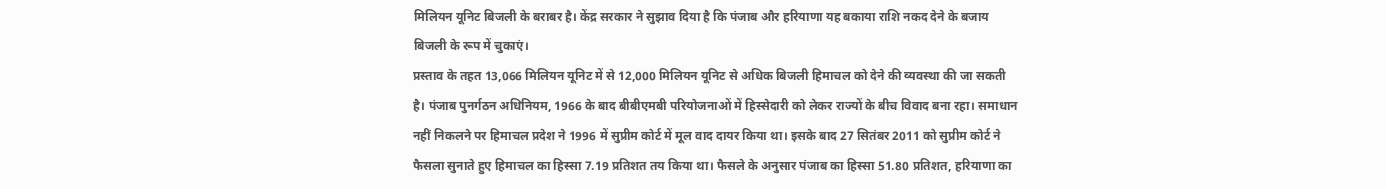मिलियन यूनिट बिजली के बराबर है। केंद्र सरकार ने सुझाव दिया है कि पंजाब और हरियाणा यह बकाया राशि नकद देने के बजाय बिजली के रूप में चुकाएं।
प्रस्ताव के तहत 13,066 मिलियन यूनिट में से 12,000 मिलियन यूनिट से अधिक बिजली हिमाचल को देने की व्यवस्था की जा सकती है। पंजाब पुनर्गठन अधिनियम, 1966 के बाद बीबीएमबी परियोजनाओं में हिस्सेदारी को लेकर राज्यों के बीच विवाद बना रहा। समाधान नहीं निकलने पर हिमाचल प्रदेश ने 1996 में सुप्रीम कोर्ट में मूल वाद दायर किया था। इसके बाद 27 सितंबर 2011 को सुप्रीम कोर्ट ने फैसला सुनाते हुए हिमाचल का हिस्सा 7.19 प्रतिशत तय किया था। फैसले के अनुसार पंजाब का हिस्सा 51.80 प्रतिशत, हरियाणा का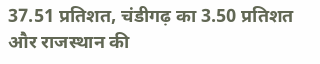37.51 प्रतिशत, चंडीगढ़ का 3.50 प्रतिशत और राजस्थान की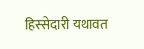हिस्सेदारी यथावत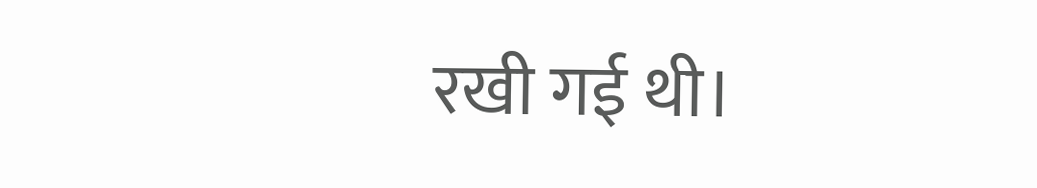रखी गई थी।